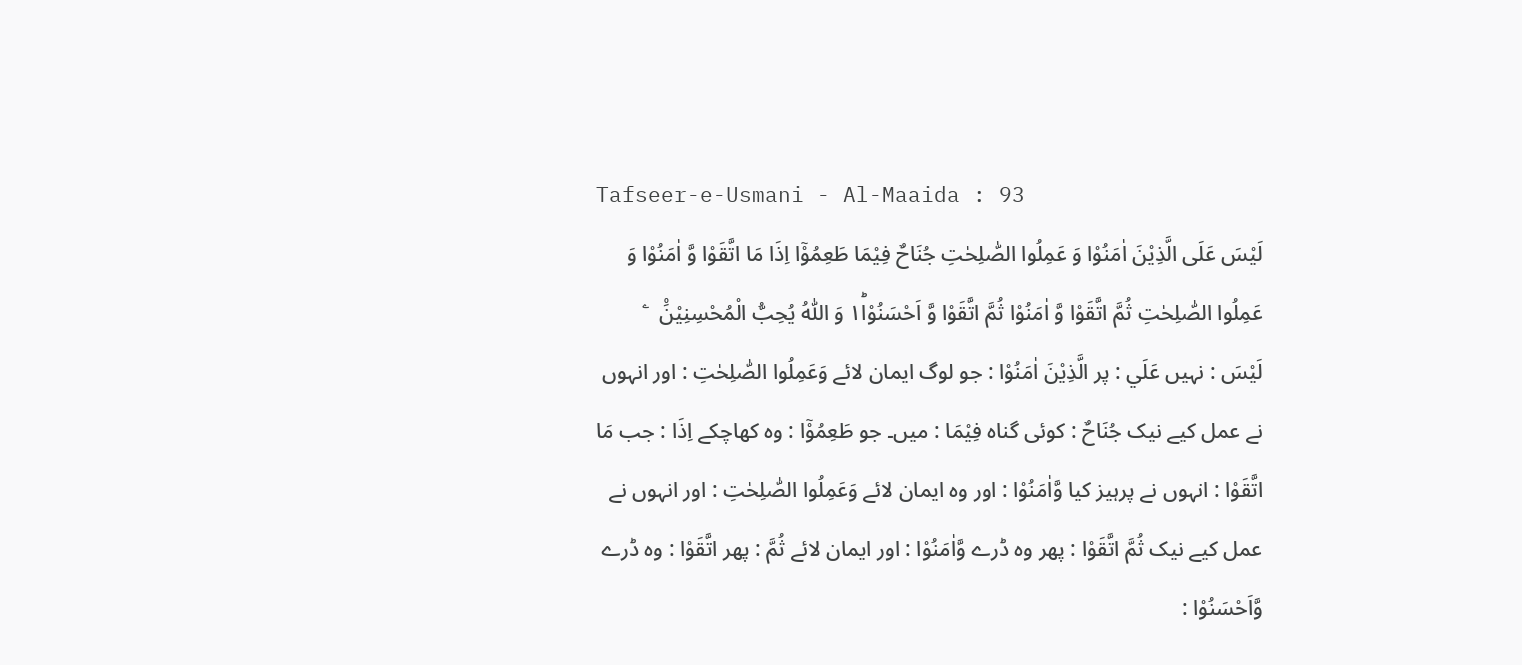Tafseer-e-Usmani - Al-Maaida : 93
لَیْسَ عَلَى الَّذِیْنَ اٰمَنُوْا وَ عَمِلُوا الصّٰلِحٰتِ جُنَاحٌ فِیْمَا طَعِمُوْۤا اِذَا مَا اتَّقَوْا وَّ اٰمَنُوْا وَ عَمِلُوا الصّٰلِحٰتِ ثُمَّ اتَّقَوْا وَّ اٰمَنُوْا ثُمَّ اتَّقَوْا وَّ اَحْسَنُوْا١ؕ وَ اللّٰهُ یُحِبُّ الْمُحْسِنِیْنَ۠   ۧ
لَيْسَ : نہیں عَلَي : پر الَّذِيْنَ اٰمَنُوْا : جو لوگ ایمان لائے وَعَمِلُوا الصّٰلِحٰتِ : اور انہوں نے عمل کیے نیک جُنَاحٌ : کوئی گناہ فِيْمَا : میں۔ جو طَعِمُوْٓا : وہ کھاچکے اِذَا : جب مَا اتَّقَوْا : انہوں نے پرہیز کیا وَّاٰمَنُوْا : اور وہ ایمان لائے وَعَمِلُوا الصّٰلِحٰتِ : اور انہوں نے عمل کیے نیک ثُمَّ اتَّقَوْا : پھر وہ ڈرے وَّاٰمَنُوْا : اور ایمان لائے ثُمَّ : پھر اتَّقَوْا : وہ ڈرے وَّاَحْسَنُوْا :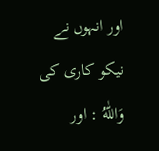اور انہوں نے نیکو کاری کی وَاللّٰهُ : اور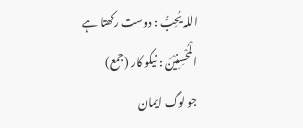اللہ يُحِبُّ : دوست رکھتا ہے الْمُحْسِنِيْنَ : نیکو کار (جمع)
جو لوگ ایمان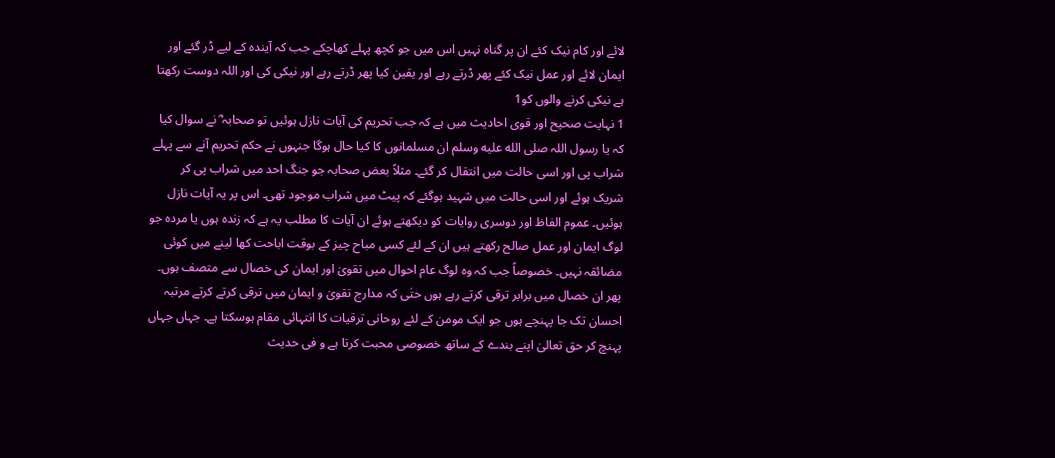لائے اور کام نیک کئے ان پر گناہ نہیں اس میں جو کچھ پہلے کھاچکے جب کہ آیندہ کے لیے ڈر گئے اور ایمان لائے اور عمل نیک کئے پھر ڈرتے رہے اور یقین کیا پھر ڈرتے رہے اور نیکی کی اور اللہ دوست رکھتا ہے نیکی کرنے والوں کو1
1 نہایت صحیح اور قوی احادیث میں ہے کہ جب تحریم کی آیات نازل ہوئیں تو صحابہ ؓ نے سوال کیا کہ یا رسول اللہ صلى الله عليه وسلم ان مسلمانوں کا کیا حال ہوگا جنہوں نے حکم تحریم آنے سے پہلے شراب پی اور اسی حالت میں انتقال کر گئے۔ مثلاً بعض صحابہ جو جنگ احد میں شراب پی کر شریک ہوئے اور اسی حالت میں شہید ہوگئے کہ پیٹ میں شراب موجود تھی۔ اس پر یہ آیات نازل ہوئیں۔ عموم الفاظ اور دوسری روایات کو دیکھتے ہوئے ان آیات کا مطلب یہ ہے کہ زندہ ہوں یا مردہ جو لوگ ایمان اور عمل صالح رکھتے ہیں ان کے لئے کسی مباح چیز کے بوقت اباحت کھا لینے میں کوئی مضائقہ نہیں۔ خصوصاً جب کہ وہ لوگ عام احوال میں تقویٰ اور ایمان کی خصال سے متصف ہوں۔ پھر ان خصال میں برابر ترقی کرتے رہے ہوں حتٰی کہ مدارج تقویٰ و ایمان میں ترقی کرتے کرتے مرتبہ احسان تک جا پہنچے ہوں جو ایک مومن کے لئے روحانی ترقیات کا انتہائی مقام ہوسکتا ہے۔ جہاں جہاں پہنچ کر حق تعالیٰ اپنے بندے کے ساتھ خصوصی محبت کرتا ہے و فی حدیث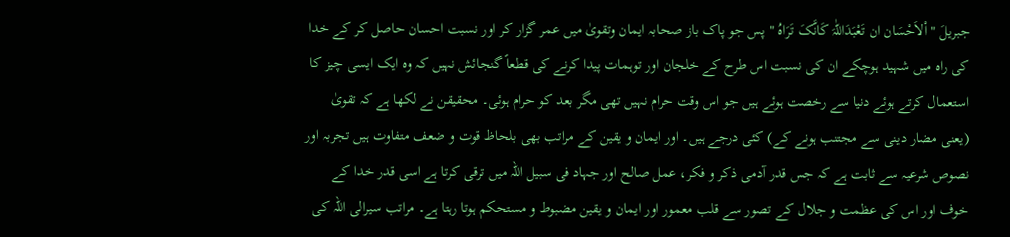جبریلَ " اْلاَحْسَان ان تَعْبَدَاللّٰہَ کَانَّکَ تَرَاہُ " پس جو پاک باز صحابہ ایمان وتقویٰ میں عمر گزار کر اور نسبت احسان حاصل کر کے خدا کی راہ میں شہید ہوچکے ان کی نسبت اس طرح کے خلجان اور توہمات پیدا کرنے کی قطعاً گنجائش نہیں کہ وہ ایک ایسی چیز کا استعمال کرتے ہوئے دنیا سے رخصت ہوئے ہیں جو اس وقت حرام نہیں تھی مگر بعد کو حرام ہوئی۔ محقیقن نے لکھا ہے کہ تقویٰ (یعنی مضار دینی سے مجتنب ہونے کے) کئی درجے ہیں۔ اور ایمان و یقین کے مراتب بھی بلحاظ قوت و ضعف متفاوت ہیں تجربہ اور نصوص شرعیہ سے ثابت ہے کہ جس قدر آدمی ذکر و فکر، عمل صالح اور جہاد فی سبیل اللہ میں ترقی کرتا ہے اسی قدر خدا کے خوف اور اس کی عظمت و جلال کے تصور سے قلب معمور اور ایمان و یقین مضبوط و مستحکم ہوتا رہتا ہے۔ مراتب سیرالی اللہ کی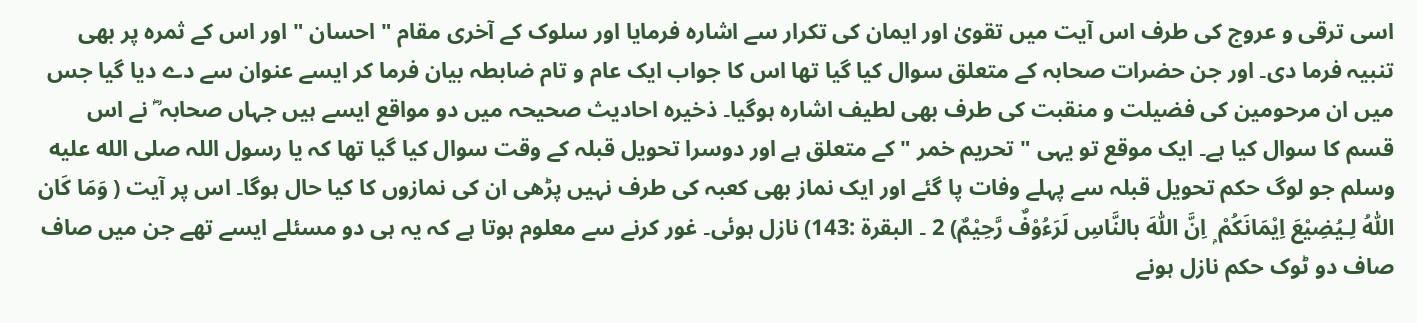اسی ترقی و عروج کی طرف اس آیت میں تقویٰ اور ایمان کی تکرار سے اشارہ فرمایا اور سلوک کے آخری مقام " احسان " اور اس کے ثمرہ پر بھی تنبیہ فرما دی۔ اور جن حضرات صحابہ کے متعلق سوال کیا گیا تھا اس کا جواب ایک عام و تام ضابطہ بیان فرما کر ایسے عنوان سے دے دیا گیا جس میں ان مرحومین کی فضیلت و منقبت کی طرف بھی لطیف اشارہ ہوگیا۔ ذخیرہ احادیث صحیحہ میں دو مواقع ایسے ہیں جہاں صحابہ ؓ نے اس قسم کا سوال کیا ہے۔ ایک موقع تو یہی " تحریم خمر " کے متعلق ہے اور دوسرا تحویل قبلہ کے وقت سوال کیا گیا تھا کہ یا رسول اللہ صلى الله عليه وسلم جو لوگ حکم تحویل قبلہ سے پہلے وفات پا گئے اور ایک نماز بھی کعبہ کی طرف نہیں پڑھی ان کی نمازوں کا کیا حال ہوگا۔ اس پر آیت ( وَمَا كَان اللّٰهُ لِـيُضِيْعَ اِيْمَانَكُمْ ۭ اِنَّ اللّٰهَ بالنَّاسِ لَرَءُوْفٌ رَّحِيْمٌ) 2 ۔ البقرۃ :143) نازل ہوئی۔ غور کرنے سے معلوم ہوتا ہے کہ یہ ہی دو مسئلے ایسے تھے جن میں صاف صاف دو ٹوک حکم نازل ہونے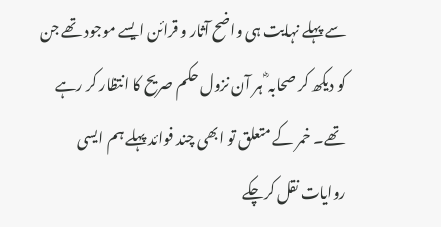سے پہلے نہایت ہی واضح آثار و قرائن ایسے موجود تھے جن کو دیکھ کر صحابہ ؓ ہر آن نزول حکم صریح کا انتظار کر رہے تھے۔ خمر کے متعلق تو ابھی چند فوائد پہلے ہم ایسی روایات نقل کرچکے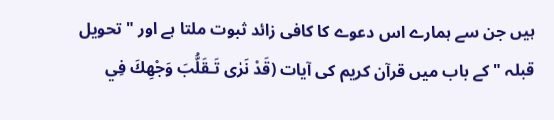ہیں جن سے ہمارے اس دعوے کا کافی زائد ثبوت ملتا ہے اور " تحویل قبلہ " کے باب میں قرآن کریم کی آیات (قَدْ نَرٰى تَـقَلُّبَ وَجْهِكَ فِي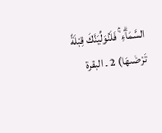السَّمَاۗءِ ۚ فَلَنُوَلِّيَنَّكَ قِبْلَةً تَرْضٰىھَا) 2 ۔ البقرۃ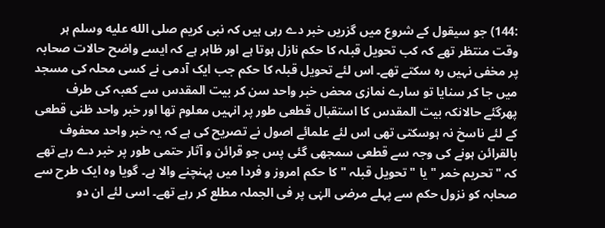:144) جو سیقول کے شروع میں گزریں خبر دے رہی ہیں کہ نبی کریم صلى الله عليه وسلم ہر وقت منتظر تھے کہ کب تحویل قبلہ کا حکم نازل ہوتا ہے اور ظاہر ہے کہ ایسے واضح حالات صحابہ پر مخفی نہیں رہ سکتے تھے۔ اس لئے تحویل قبلہ کا حکم جب ایک آدمی نے کسی محلہ کی مسجد میں جا کر سنایا تو سارے نمازی محض خبر واحد سن کر بیت المقدس سے کعبہ کی طرف پھرگئے حالانکہ بیت المقدس کا استقبال قطعی طور پر انہیں معلوم تھا اور خبر واحد ظنی قطعی کے لئے ناسخ نہ ہوسکتی تھی اس لئے علمائے اصول نے تصریح کی ہے کہ یہ خبر واحد محفوف بالقرائن ہونے کی وجہ سے قطعی سمجھی گئی پس جو قرائن و آثار حتمی طور پر خبر دے رہے تھے کہ " تحریم خمر " یا " تحویل قبلہ " کا حکم امروز و فردا میں پہنچنے والا ہے۔ گویا وہ ایک طرح سے صحابہ کو نزول حکم سے پہلے مرضی الہٰی پر فی الجملہ مطلع کر رہے تھے۔ اسی لئے ان دو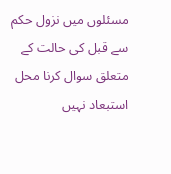مسئلوں میں نزول حکم سے قبل کی حالت کے متعلق سوال کرنا محل استبعاد نہیں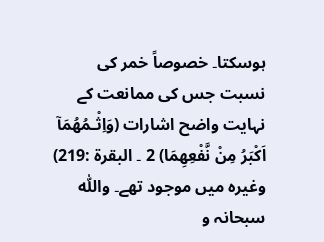ہوسکتا۔ خصوصاً خمر کی نسبت جس کی ممانعت کے نہایت واضح اشارات (وَاِثْـمُهُمَآ اَكْبَرُ مِنْ نَّفْعِهِمَا) 2 ۔ البقرۃ :219) وغیرہ میں موجود تھے۔ واللّٰہ سبحانہ و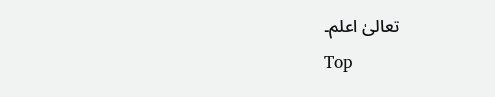تعالیٰ اعلم۔
Top